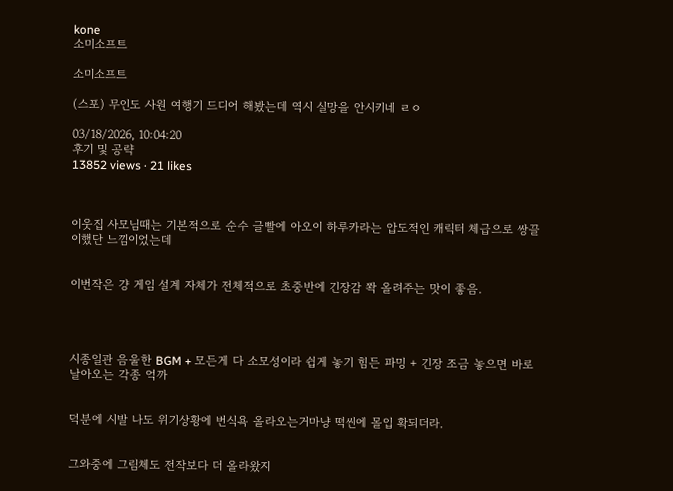kone
소미소프트

소미소프트

(스포) 무인도 사원 여행기 드디어 해봤는데 역시 실망을 안시키네 ㄹㅇ

03/18/2026, 10:04:20
후기 및 공략
13852 views · 21 likes



이웃집 사모님때는 기본적으로 순수 글빨에 아오이 하루카라는 압도적인 캐릭터 체급으로 쌍끌이했단 느낌이었는데


이번작은 걍 게임 설계 자체가 전체적으로 초중반에 긴장감 쫙 올려주는 맛이 좋음.




시종일관 음울한 BGM + 모든게 다 소모성이라 쉽게 놓기 힘든 파밍 + 긴장 조금 놓으면 바로 날아오는 각종 억까


덕분에 시발 나도 위기상황에 번식욕 올라오는거마냥 떡씬에 몰입 확되더라.


그와중에 그림체도 전작보다 더 올라왔지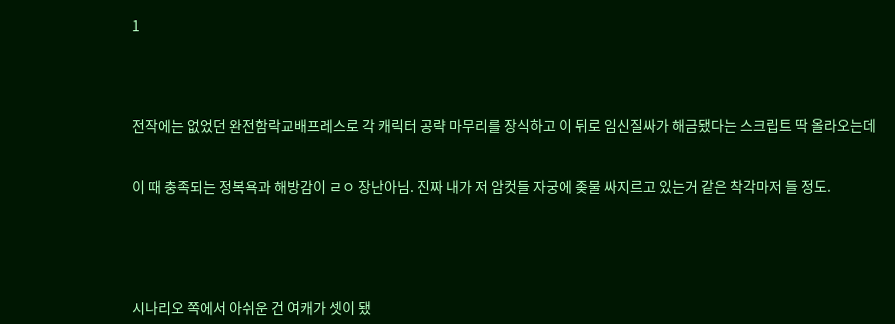1




전작에는 없었던 완전함락교배프레스로 각 캐릭터 공략 마무리를 장식하고 이 뒤로 임신질싸가 해금됐다는 스크립트 딱 올라오는데


이 때 충족되는 정복욕과 해방감이 ㄹㅇ 장난아님. 진짜 내가 저 암컷들 자궁에 좆물 싸지르고 있는거 같은 착각마저 들 정도.





시나리오 쪽에서 아쉬운 건 여캐가 셋이 됐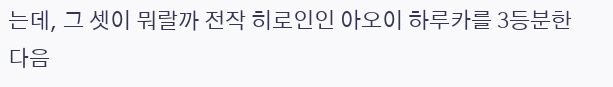는데, 그 셋이 뭐랄까 전작 히로인인 아오이 하루카를 3등분한 다음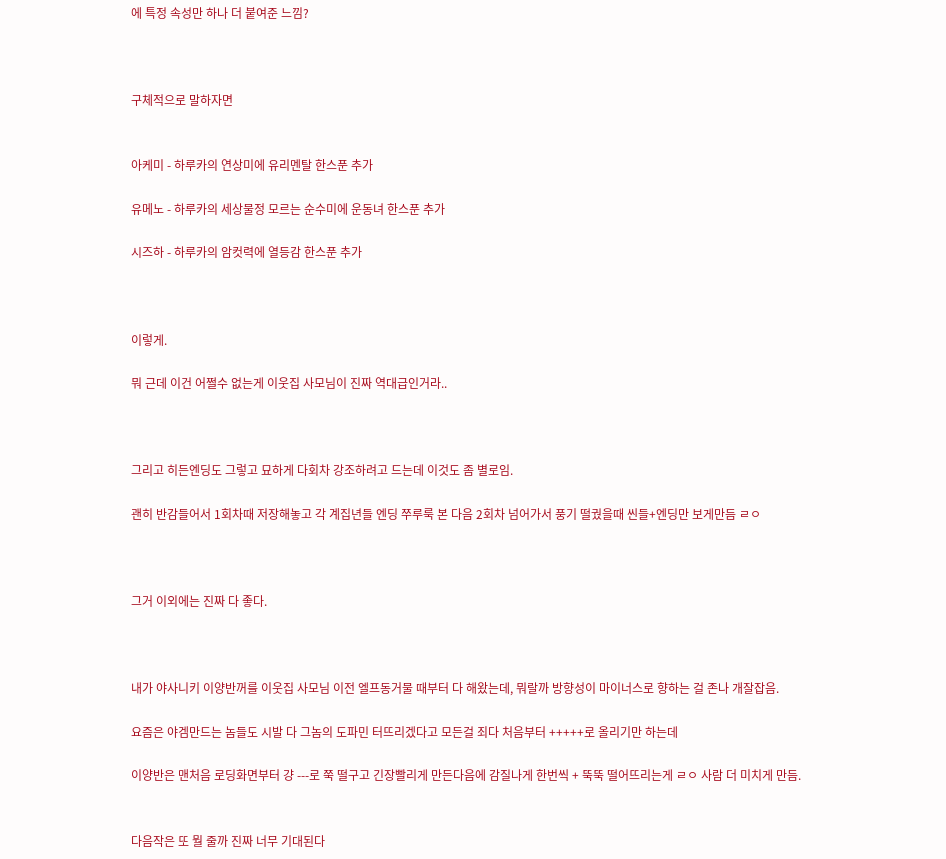에 특정 속성만 하나 더 붙여준 느낌?



구체적으로 말하자면


아케미 - 하루카의 연상미에 유리멘탈 한스푼 추가

유메노 - 하루카의 세상물정 모르는 순수미에 운동녀 한스푼 추가

시즈하 - 하루카의 암컷력에 열등감 한스푼 추가



이렇게.

뭐 근데 이건 어쩔수 없는게 이웃집 사모님이 진짜 역대급인거라..



그리고 히든엔딩도 그렇고 묘하게 다회차 강조하려고 드는데 이것도 좀 별로임.

괜히 반감들어서 1회차때 저장해놓고 각 계집년들 엔딩 쭈루룩 본 다음 2회차 넘어가서 풍기 떨궜을때 씬들+엔딩만 보게만듬 ㄹㅇ



그거 이외에는 진짜 다 좋다.



내가 야사니키 이양반꺼를 이웃집 사모님 이전 엘프동거물 때부터 다 해왔는데, 뭐랄까 방향성이 마이너스로 향하는 걸 존나 개잘잡음.

요즘은 야겜만드는 놈들도 시발 다 그놈의 도파민 터뜨리겠다고 모든걸 죄다 처음부터 +++++로 올리기만 하는데

이양반은 맨처음 로딩화면부터 걍 ---로 쭉 떨구고 긴장빨리게 만든다음에 감질나게 한번씩 + 뚝뚝 떨어뜨리는게 ㄹㅇ 사람 더 미치게 만듬.


다음작은 또 뭘 줄까 진짜 너무 기대된다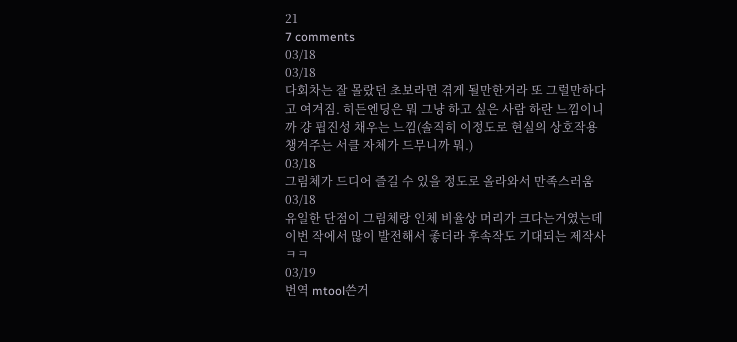21
7 comments
03/18
03/18
다회차는 잘 몰랐던 초보라면 겪게 될만한거라 또 그럴만하다고 여겨짐. 히든엔딩은 뭐 그냥 하고 싶은 사람 하란 느낌이니까 걍 핍진성 채우는 느낌(솔직히 이정도로 현실의 상호작용 챙겨주는 서클 자체가 드무니까 뭐.)
03/18
그림체가 드디어 즐길 수 있을 정도로 올라와서 만족스러움
03/18
유일한 단점이 그림체랑 인체 비율상 머리가 크다는거였는데 이번 작에서 많이 발전해서 좋더라 후속작도 기대되는 제작사 ㅋㅋ
03/19
번역 mtool쓴거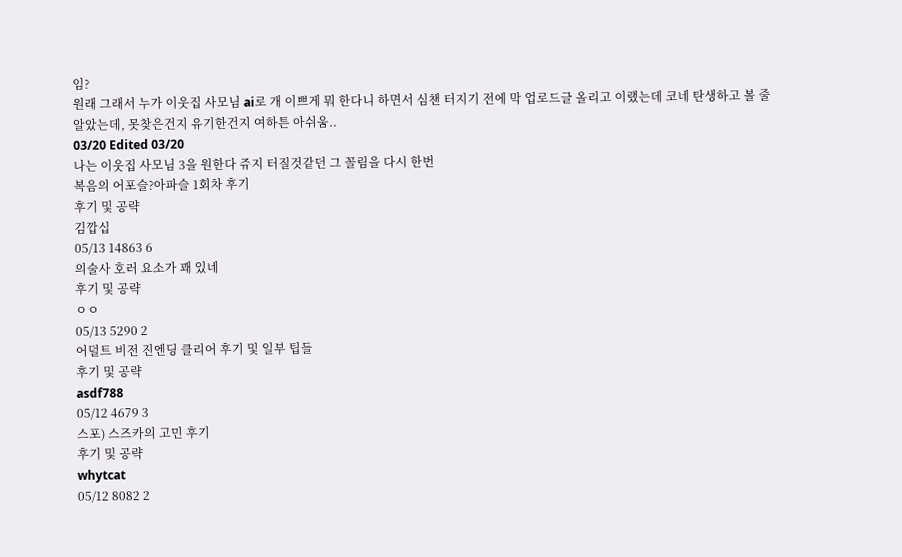임?
원래 그래서 누가 이웃집 사모님 ai로 개 이쁘게 뭐 한다니 하면서 심챈 터지기 전에 막 업로드글 올리고 이랬는데 코네 탄생하고 볼 줄 알았는데, 못찾은건지 유기한건지 여하튼 아쉬움..
03/20 Edited 03/20
나는 이웃집 사모님 3을 원한다 쥬지 터질것같던 그 꼴림을 다시 한번
복음의 어포슬?아파슬 1회차 후기
후기 및 공략
김깝십
05/13 14863 6
의술사 호러 요소가 꽤 있네
후기 및 공략
ㅇㅇ
05/13 5290 2
어덜트 비전 진엔딩 클리어 후기 및 일부 팁들
후기 및 공략
asdf788
05/12 4679 3
스포) 스즈카의 고민 후기
후기 및 공략
whytcat
05/12 8082 2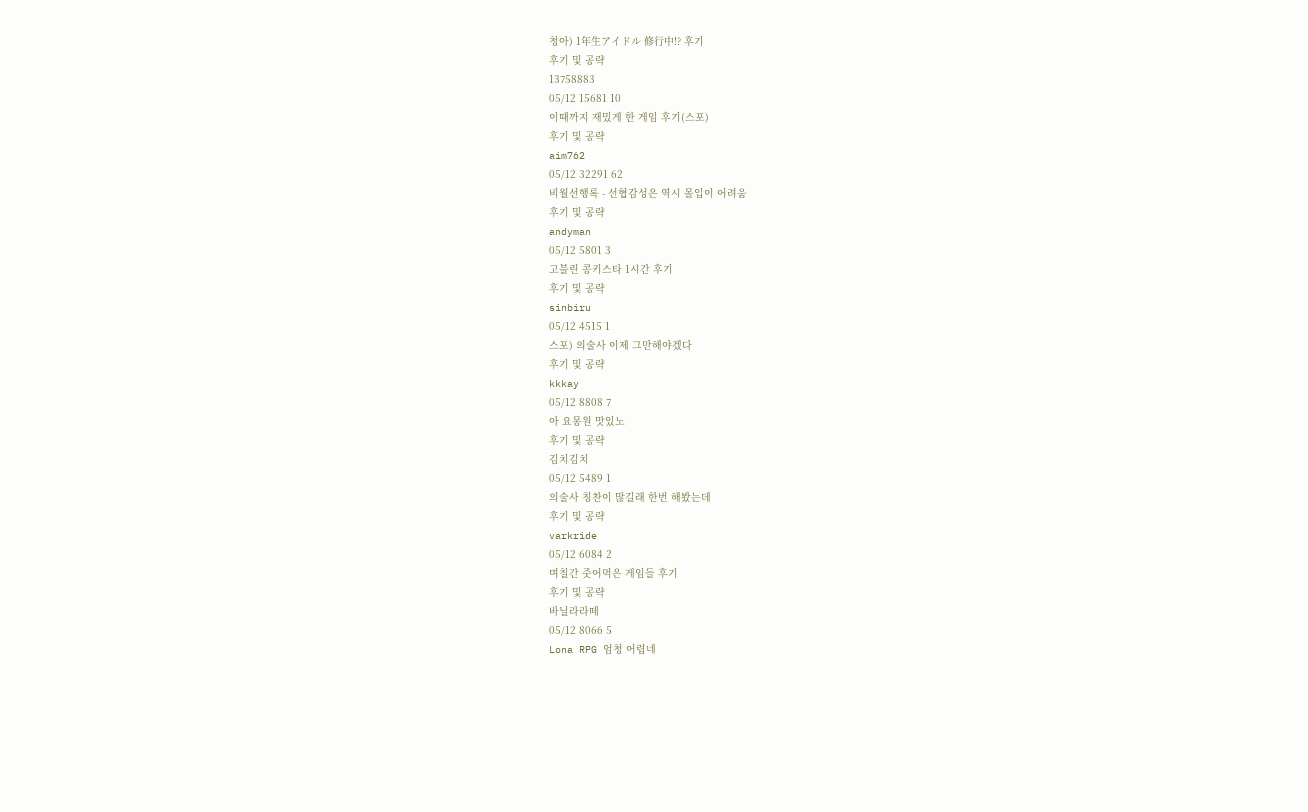청아) 1年生アイドル 修行中!? 후기
후기 및 공략
13758883
05/12 15681 10
이때까지 재밌게 한 게임 후기(스포)
후기 및 공략
aim762
05/12 32291 62
비월선행록 - 선협감성은 역시 몰입이 어려움
후기 및 공략
andyman
05/12 5801 3
고블린 콩키스타 1시간 후기
후기 및 공략
sinbiru
05/12 4515 1
스포) 의술사 이제 그만해야겠다
후기 및 공략
kkkay
05/12 8808 7
아 요몽원 맛있노
후기 및 공략
김치김치
05/12 5489 1
의술사 칭찬이 많길래 한번 해봤는데
후기 및 공략
varkride
05/12 6084 2
며칠간 줏어먹은 게임들 후기
후기 및 공략
바닐라라떼
05/12 8066 5
Lona RPG 엄청 어렵네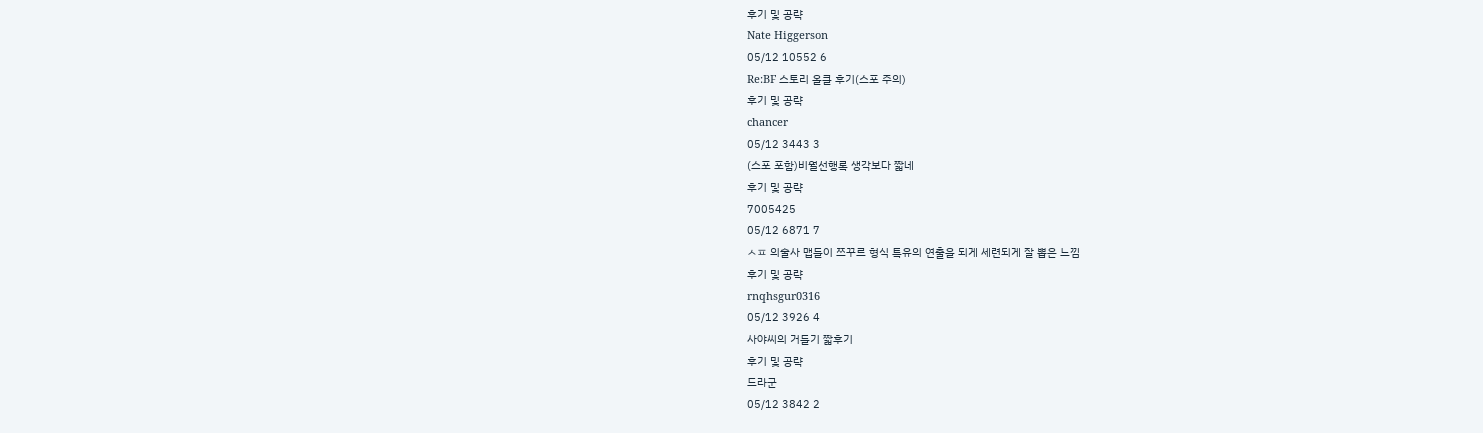후기 및 공략
Nate Higgerson
05/12 10552 6
Re:BF 스토리 올클 후기(스포 주의)
후기 및 공략
chancer
05/12 3443 3
(스포 포함)비월선행록 생각보다 짧네
후기 및 공략
7005425
05/12 6871 7
ㅅㅍ 의술사 맵들이 쯔꾸르 형식 특유의 연출을 되게 세련되게 잘 뽑은 느낌
후기 및 공략
rnqhsgur0316
05/12 3926 4
사야씨의 거들기 짧후기
후기 및 공략
드라군
05/12 3842 2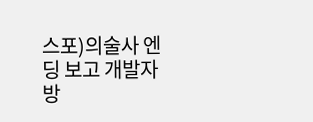스포)의술사 엔딩 보고 개발자방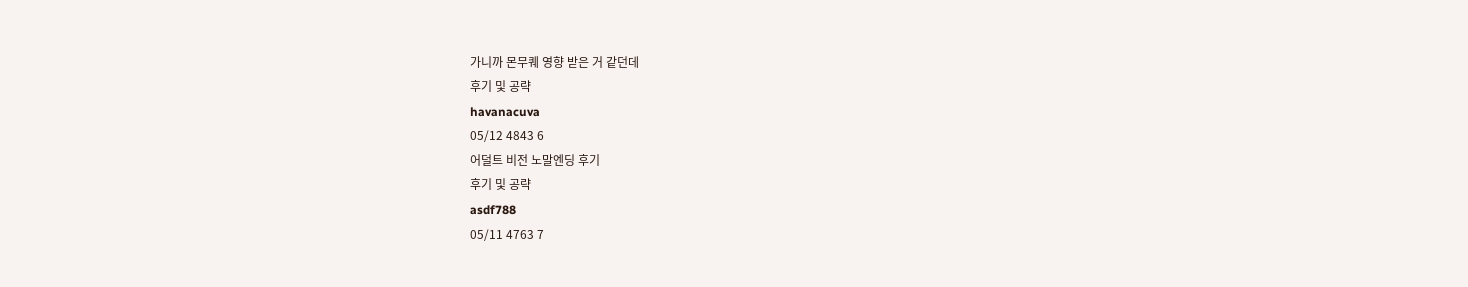가니까 몬무퀘 영향 받은 거 같던데
후기 및 공략
havanacuva
05/12 4843 6
어덜트 비전 노말엔딩 후기
후기 및 공략
asdf788
05/11 4763 7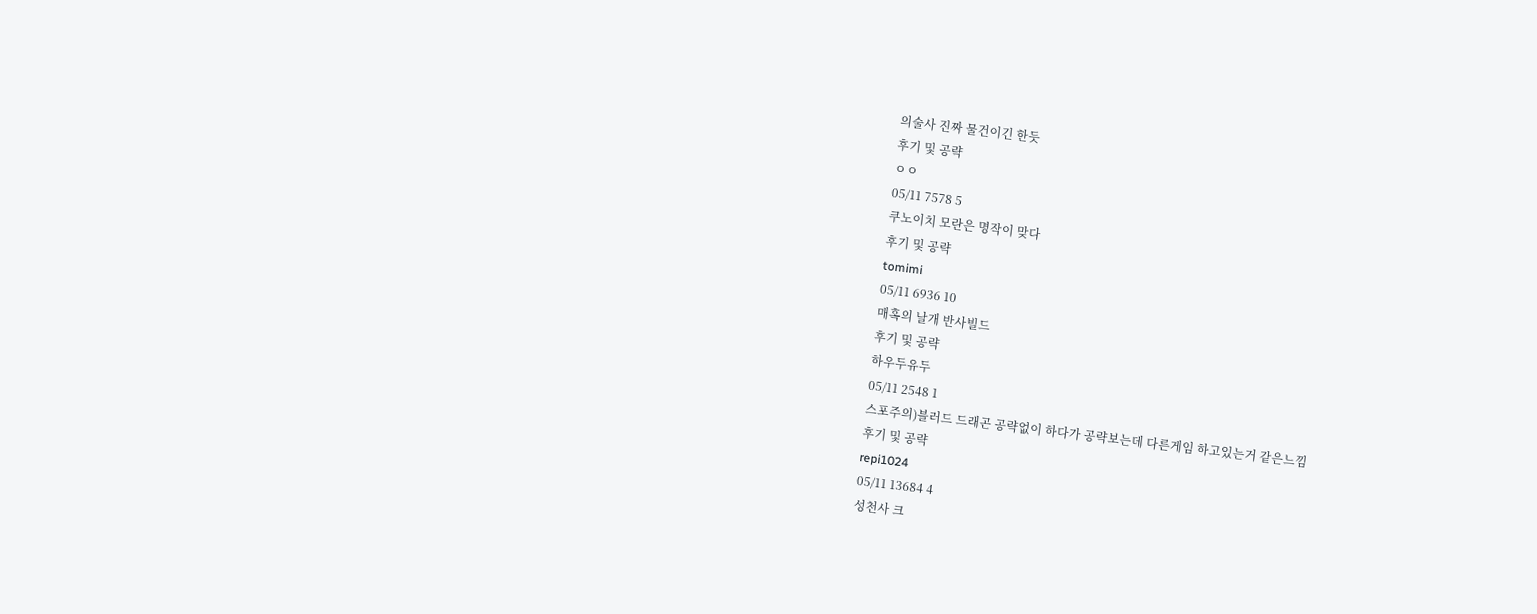의술사 진짜 물건이긴 한듯
후기 및 공략
ㅇㅇ
05/11 7578 5
쿠노이치 모란은 명작이 맞다
후기 및 공략
tomimi
05/11 6936 10
매혹의 날개 반사빌드
후기 및 공략
하우두유두
05/11 2548 1
스포주의)블러드 드래곤 공략없이 하다가 공략보는데 다른게임 하고있는거 같은느낌
후기 및 공략
repi1024
05/11 13684 4
성천사 크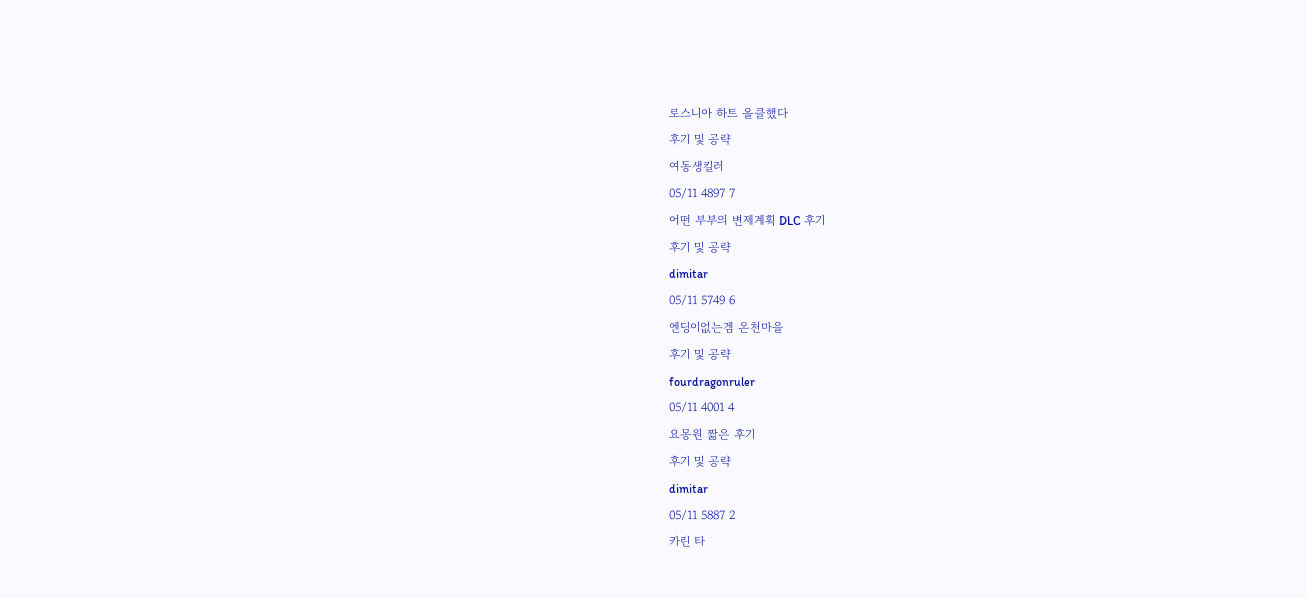로스니아 하트 올클했다
후기 및 공략
여동생킬러
05/11 4897 7
어떤 부부의 변제계획 DLC 후기
후기 및 공략
dimitar
05/11 5749 6
엔딩이없는겜 온천마을
후기 및 공략
fourdragonruler
05/11 4001 4
요몽원 짦은 후기
후기 및 공략
dimitar
05/11 5887 2
카린 타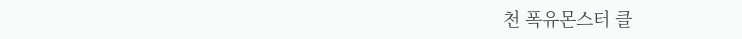천 폭유몬스터 클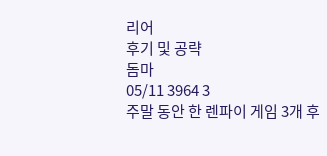리어
후기 및 공략
돔마
05/11 3964 3
주말 동안 한 렌파이 게임 3개 후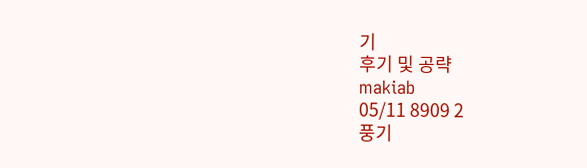기
후기 및 공략
makiab
05/11 8909 2
풍기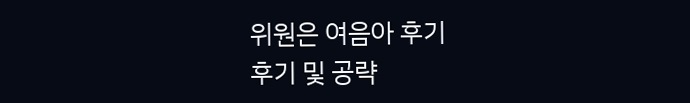위원은 여음아 후기
후기 및 공략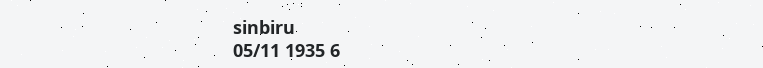sinbiru
05/11 1935 6